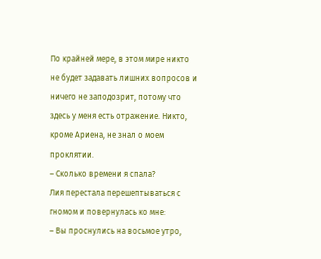По крайней мере, в этом мире никто не будет задавать лишних вопросов и ничего не заподозрит, потому что здесь у меня есть отражение. Никто, кроме Ариена, не знал о моем проклятии.
– Сколько времени я спала?
Лия перестала перешептываться с гномом и повернулась ко мне:
– Вы проснулись на восьмое утро,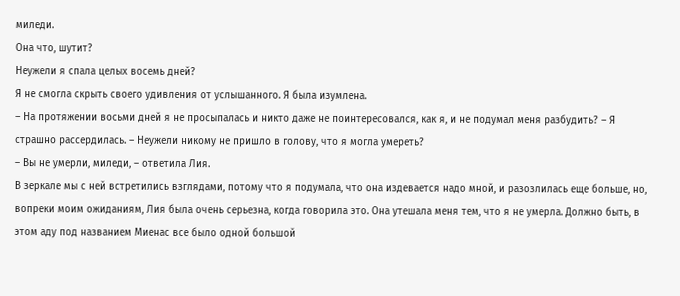миледи.
Она что, шутит?
Неужели я спала целых восемь дней?
Я не смогла скрыть своего удивления от услышанного. Я была изумлена.
– На протяжении восьми дней я не просыпалась и никто даже не поинтересовался, как я, и не подумал меня разбудить? – Я страшно рассердилась. – Неужели никому не пришло в голову, что я могла умереть?
– Вы не умерли, миледи, – ответила Лия.
В зеркале мы с ней встретились взглядами, потому что я подумала, что она издевается надо мной, и разозлилась еще больше, но, вопреки моим ожиданиям, Лия была очень серьезна, когда говорила это. Она утешала меня тем, что я не умерла. Должно быть, в этом аду под названием Миенас все было одной большой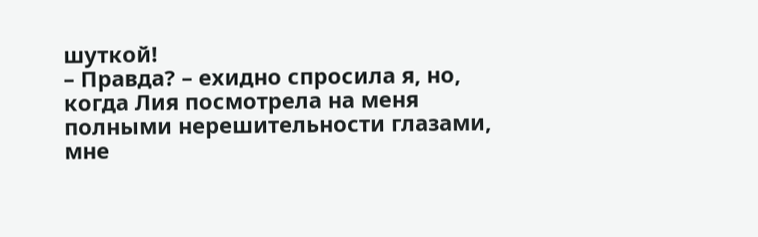шуткой!
– Правда? – ехидно спросила я, но, когда Лия посмотрела на меня полными нерешительности глазами, мне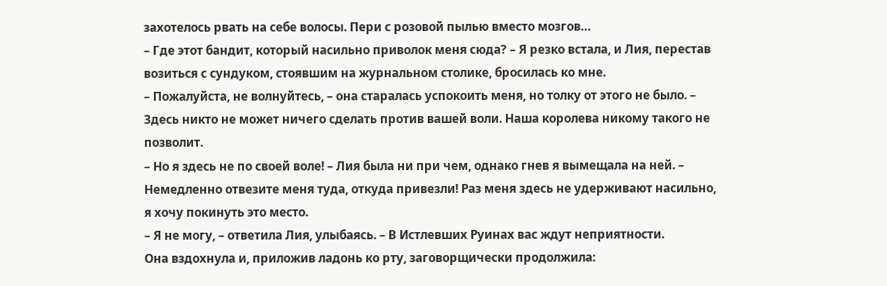захотелось рвать на себе волосы. Пери с розовой пылью вместо мозгов…
– Где этот бандит, который насильно приволок меня сюда? – Я резко встала, и Лия, перестав возиться с сундуком, стоявшим на журнальном столике, бросилась ко мне.
– Пожалуйста, не волнуйтесь, – она старалась успокоить меня, но толку от этого не было. – Здесь никто не может ничего сделать против вашей воли. Наша королева никому такого не позволит.
– Но я здесь не по своей воле! – Лия была ни при чем, однако гнев я вымещала на ней. – Немедленно отвезите меня туда, откуда привезли! Раз меня здесь не удерживают насильно, я хочу покинуть это место.
– Я не могу, – ответила Лия, улыбаясь. – В Истлевших Руинах вас ждут неприятности.
Она вздохнула и, приложив ладонь ко рту, заговорщически продолжила: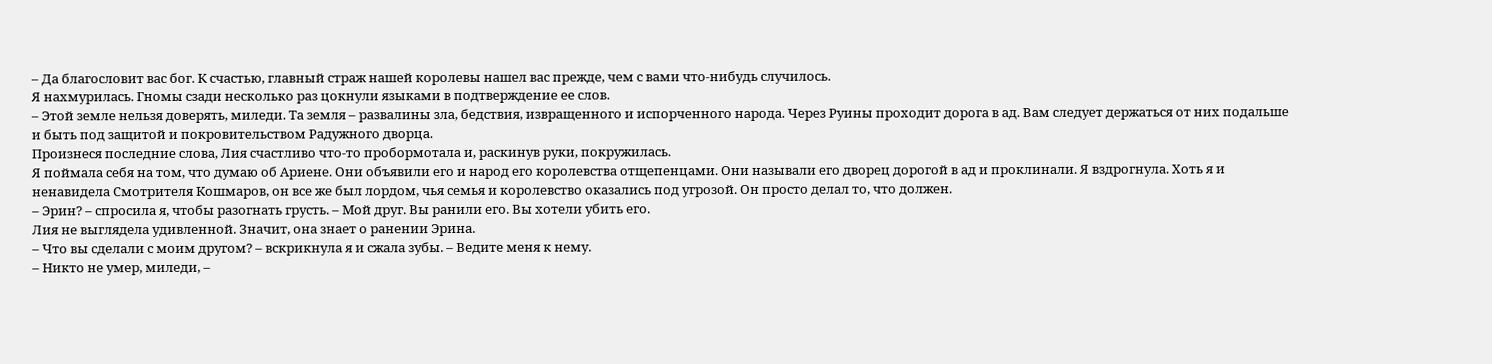– Да благословит вас бог. К счастью, главный страж нашей королевы нашел вас прежде, чем с вами что-нибудь случилось.
Я нахмурилась. Гномы сзади несколько раз цокнули языками в подтверждение ее слов.
– Этой земле нельзя доверять, миледи. Та земля – развалины зла, бедствия, извращенного и испорченного народа. Через Руины проходит дорога в ад. Вам следует держаться от них подальше и быть под защитой и покровительством Радужного дворца.
Произнеся последние слова, Лия счастливо что-то пробормотала и, раскинув руки, покружилась.
Я поймала себя на том, что думаю об Ариене. Они объявили его и народ его королевства отщепенцами. Они называли его дворец дорогой в ад и проклинали. Я вздрогнула. Хоть я и ненавидела Смотрителя Кошмаров, он все же был лордом, чья семья и королевство оказались под угрозой. Он просто делал то, что должен.
– Эрин? – спросила я, чтобы разогнать грусть. – Мой друг. Вы ранили его. Вы хотели убить его.
Лия не выглядела удивленной. Значит, она знает о ранении Эрина.
– Что вы сделали с моим другом? – вскрикнула я и сжала зубы. – Ведите меня к нему.
– Никто не умер, миледи, –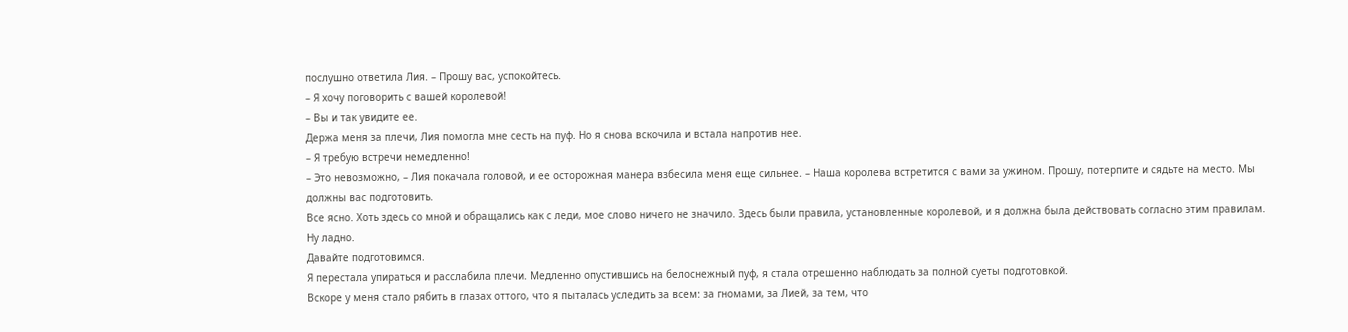послушно ответила Лия. – Прошу вас, успокойтесь.
– Я хочу поговорить с вашей королевой!
– Вы и так увидите ее.
Держа меня за плечи, Лия помогла мне сесть на пуф. Но я снова вскочила и встала напротив нее.
– Я требую встречи немедленно!
– Это невозможно, – Лия покачала головой, и ее осторожная манера взбесила меня еще сильнее. – Наша королева встретится с вами за ужином. Прошу, потерпите и сядьте на место. Мы должны вас подготовить.
Все ясно. Хоть здесь со мной и обращались как с леди, мое слово ничего не значило. Здесь были правила, установленные королевой, и я должна была действовать согласно этим правилам.
Ну ладно.
Давайте подготовимся.
Я перестала упираться и расслабила плечи. Медленно опустившись на белоснежный пуф, я стала отрешенно наблюдать за полной суеты подготовкой.
Вскоре у меня стало рябить в глазах оттого, что я пыталась уследить за всем: за гномами, за Лией, за тем, что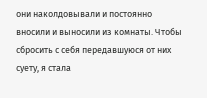они наколдовывали и постоянно вносили и выносили из комнаты. Чтобы сбросить с себя передавшуюся от них суету, я стала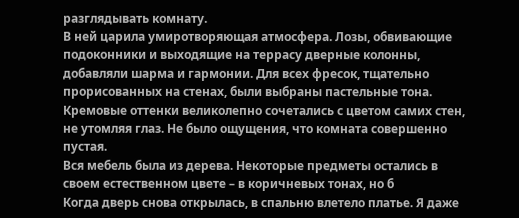разглядывать комнату.
В ней царила умиротворяющая атмосфера. Лозы, обвивающие подоконники и выходящие на террасу дверные колонны, добавляли шарма и гармонии. Для всех фресок, тщательно прорисованных на стенах, были выбраны пастельные тона. Кремовые оттенки великолепно сочетались с цветом самих стен, не утомляя глаз. Не было ощущения, что комната совершенно пустая.
Вся мебель была из дерева. Некоторые предметы остались в своем естественном цвете – в коричневых тонах, но б
Когда дверь снова открылась, в спальню влетело платье. Я даже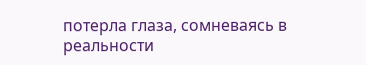потерла глаза, сомневаясь в реальности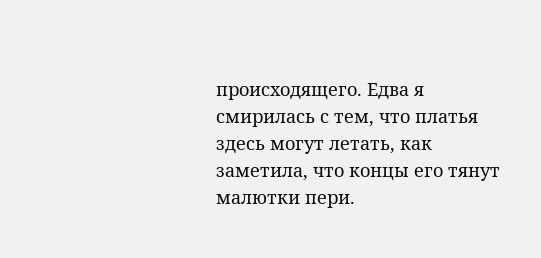происходящего. Едва я смирилась с тем, что платья здесь могут летать, как заметила, что концы его тянут малютки пери.